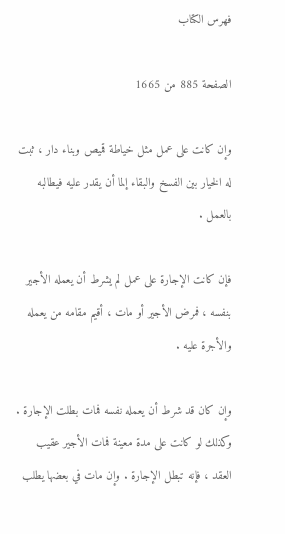فهرس الكتاب

الصفحة 885 من 1665

وإن كانت على عمل مثل خياطة قميص وبناء دار ، ثبت له الخيار بين الفسخ والبقاء إلما أن يقدر عليه فيطالبه بالعمل .

فإن كانت الإجارة على عمل لم يشرط أن يعمله الأجير بنفسه ، فمرض الأجير أو مات ، أقيم مقامه من يعمله والأجرة عليه .

وإن كان قد شرط أن يعمله نفسه فمات بطلت الإجارة . وكذلك لو كانت على مدة معينة فمات الأجير عقيب العقد ، فإنه تبطل الإجارة . وإن مات في بعضها يطلب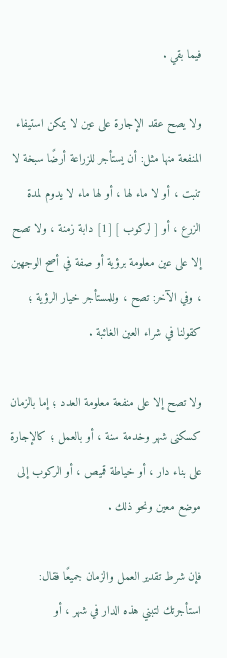فيما بقي .

ولا يصح عقد الإجارة على عين لا يمكن استيفاء المنفعة منها مثل: أن يستأجر للزراعة أرضًا سبخة لا تنبت ، أو لا ماء لها ، أو لها ماء لا يدوم لمدة الزرع ، أو [ لركوب ] [1] دابة زمنة ، ولا تصح إلا على عين معلومة برؤية أو صفة في أصح الوجهين ، وفي الآخر: تصح ، وللمستأجر خيار الرؤية ؛ كقولنا في شراء العين الغائبة .

ولا تصح إلا على منفعة معلومة العدد ؛ إما بالزمان كسكنى شهر وخدمة سنة ، أو بالعمل ؛ كالإجارة على بناء دار ، أو خياطة قميص ، أو الركوب إلى موضع معين ونحو ذلك .

فإن شرط تقدير العمل والزمان جميعًا فقال: استأجرتك لتبني هذه الدار في شهر ، أو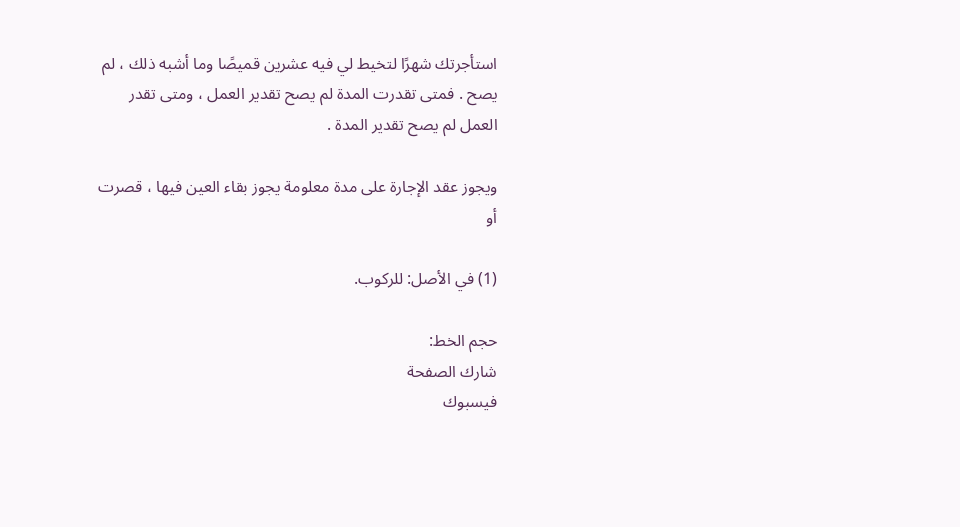استأجرتك شهرًا لتخيط لي فيه عشرين قميصًا وما أشبه ذلك ، لم يصح . فمتى تقدرت المدة لم يصح تقدير العمل ، ومتى تقدر العمل لم يصح تقدير المدة .

ويجوز عقد الإجارة على مدة معلومة يجوز بقاء العين فيها ، قصرت أو

(1) في الأصل: للركوب.

حجم الخط:
شارك الصفحة
فيسبوك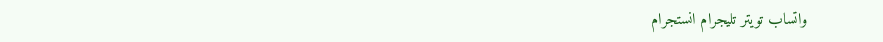واتساب تويتر تليجرام انستجرام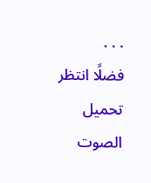. . .
فضلًا انتظر تحميل الصوت